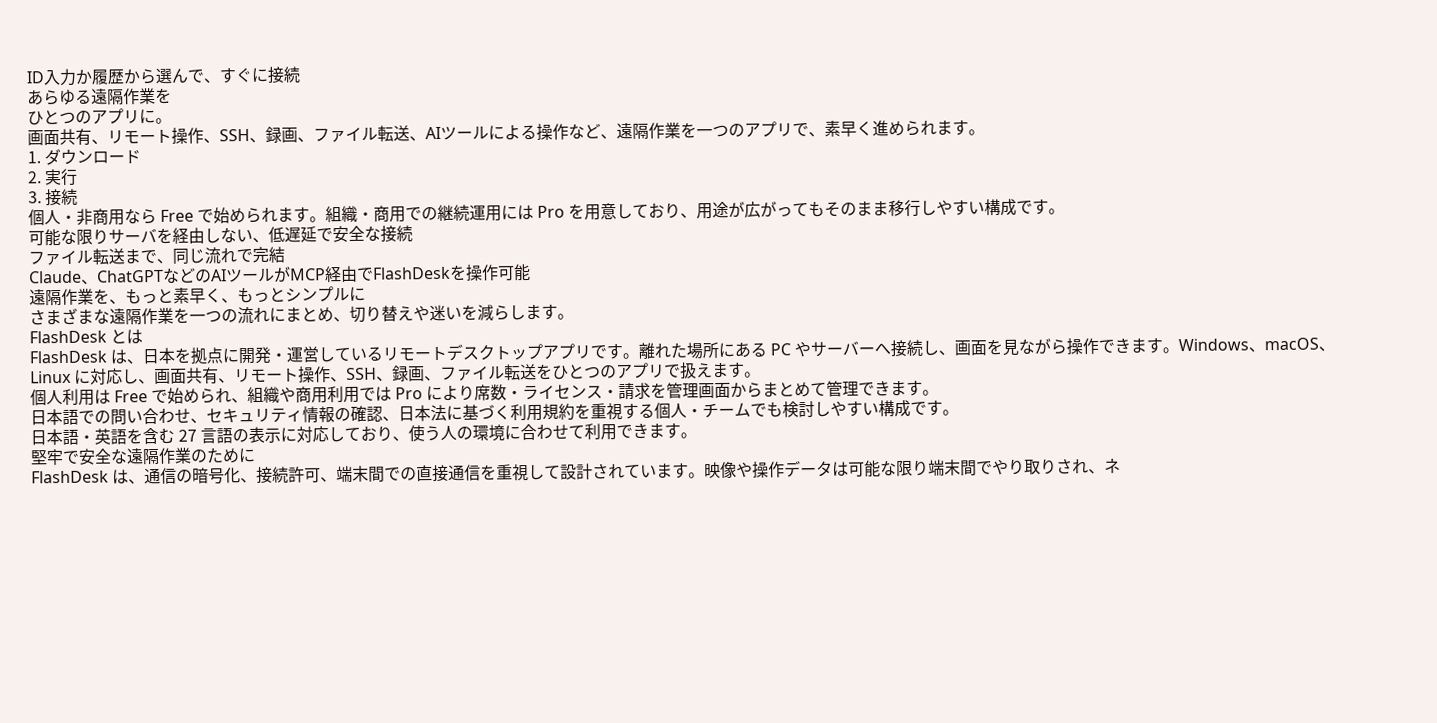ID入力か履歴から選んで、すぐに接続
あらゆる遠隔作業を
ひとつのアプリに。
画面共有、リモート操作、SSH、録画、ファイル転送、AIツールによる操作など、遠隔作業を一つのアプリで、素早く進められます。
1. ダウンロード
2. 実行
3. 接続
個人・非商用なら Free で始められます。組織・商用での継続運用には Pro を用意しており、用途が広がってもそのまま移行しやすい構成です。
可能な限りサーバを経由しない、低遅延で安全な接続
ファイル転送まで、同じ流れで完結
Claude、ChatGPTなどのAIツールがMCP経由でFlashDeskを操作可能
遠隔作業を、もっと素早く、もっとシンプルに
さまざまな遠隔作業を一つの流れにまとめ、切り替えや迷いを減らします。
FlashDesk とは
FlashDesk は、日本を拠点に開発・運営しているリモートデスクトップアプリです。離れた場所にある PC やサーバーへ接続し、画面を見ながら操作できます。Windows、macOS、Linux に対応し、画面共有、リモート操作、SSH、録画、ファイル転送をひとつのアプリで扱えます。
個人利用は Free で始められ、組織や商用利用では Pro により席数・ライセンス・請求を管理画面からまとめて管理できます。
日本語での問い合わせ、セキュリティ情報の確認、日本法に基づく利用規約を重視する個人・チームでも検討しやすい構成です。
日本語・英語を含む 27 言語の表示に対応しており、使う人の環境に合わせて利用できます。
堅牢で安全な遠隔作業のために
FlashDesk は、通信の暗号化、接続許可、端末間での直接通信を重視して設計されています。映像や操作データは可能な限り端末間でやり取りされ、ネ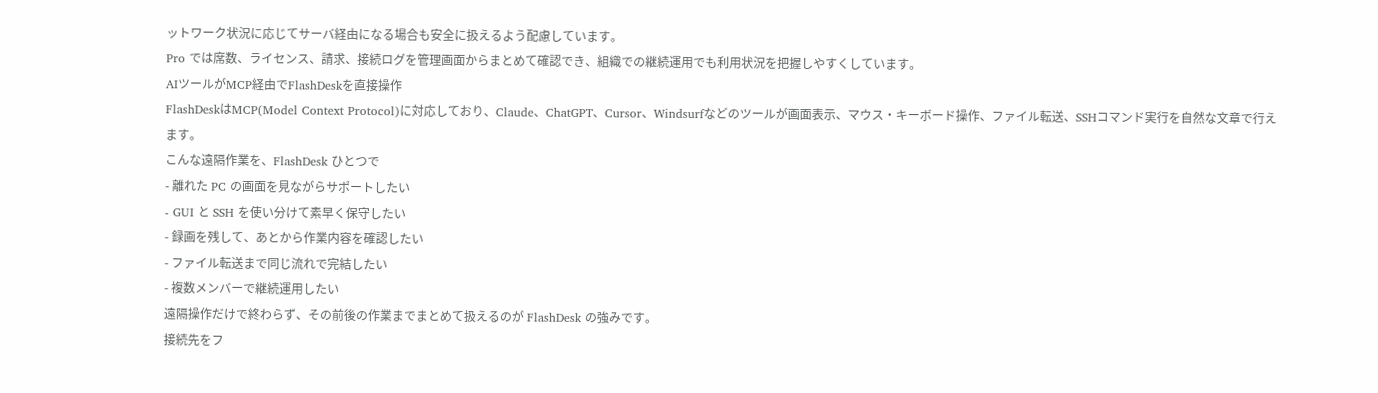ットワーク状況に応じてサーバ経由になる場合も安全に扱えるよう配慮しています。
Pro では席数、ライセンス、請求、接続ログを管理画面からまとめて確認でき、組織での継続運用でも利用状況を把握しやすくしています。
AIツールがMCP経由でFlashDeskを直接操作
FlashDeskはMCP(Model Context Protocol)に対応しており、Claude、ChatGPT、Cursor、Windsurfなどのツールが画面表示、マウス・キーボード操作、ファイル転送、SSHコマンド実行を自然な文章で行えます。
こんな遠隔作業を、FlashDesk ひとつで
- 離れた PC の画面を見ながらサポートしたい
- GUI と SSH を使い分けて素早く保守したい
- 録画を残して、あとから作業内容を確認したい
- ファイル転送まで同じ流れで完結したい
- 複数メンバーで継続運用したい
遠隔操作だけで終わらず、その前後の作業までまとめて扱えるのが FlashDesk の強みです。
接続先をフ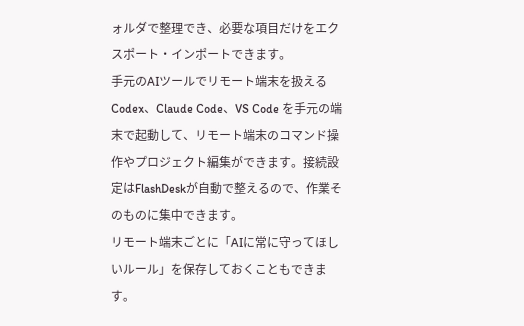ォルダで整理でき、必要な項目だけをエクスポート・インポートできます。
手元のAIツールでリモート端末を扱える
Codex、Claude Code、VS Code を手元の端末で起動して、リモート端末のコマンド操作やプロジェクト編集ができます。接続設定はFlashDeskが自動で整えるので、作業そのものに集中できます。
リモート端末ごとに「AIに常に守ってほしいルール」を保存しておくこともできます。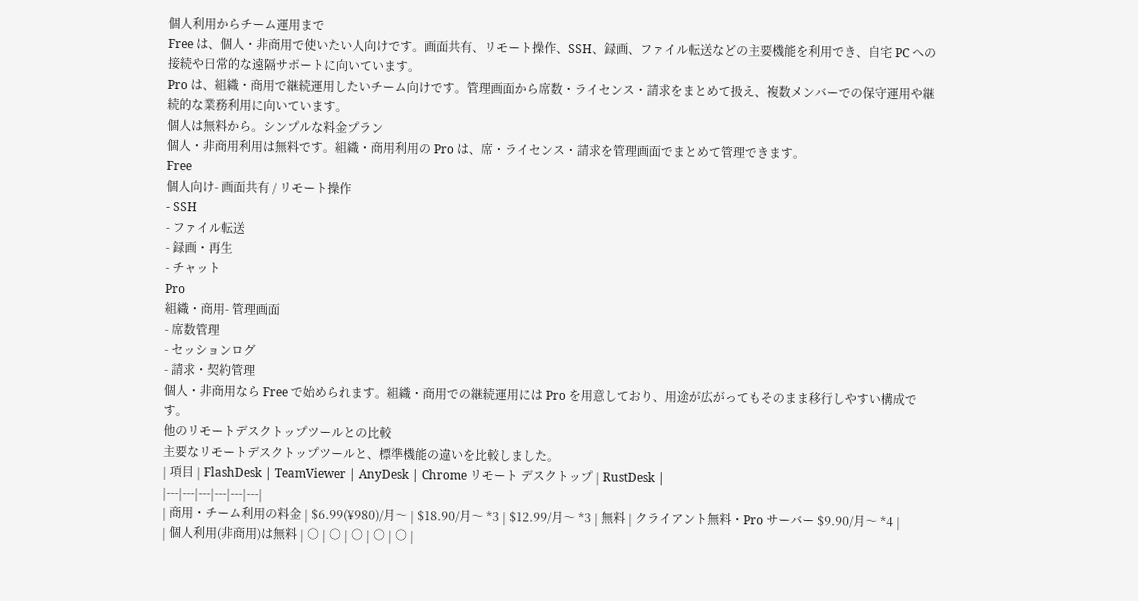個人利用からチーム運用まで
Free は、個人・非商用で使いたい人向けです。画面共有、リモート操作、SSH、録画、ファイル転送などの主要機能を利用でき、自宅 PC への接続や日常的な遠隔サポートに向いています。
Pro は、組織・商用で継続運用したいチーム向けです。管理画面から席数・ライセンス・請求をまとめて扱え、複数メンバーでの保守運用や継続的な業務利用に向いています。
個人は無料から。シンプルな料金プラン
個人・非商用利用は無料です。組織・商用利用の Pro は、席・ライセンス・請求を管理画面でまとめて管理できます。
Free
個人向け- 画面共有 / リモート操作
- SSH
- ファイル転送
- 録画・再生
- チャット
Pro
組織・商用- 管理画面
- 席数管理
- セッションログ
- 請求・契約管理
個人・非商用なら Free で始められます。組織・商用での継続運用には Pro を用意しており、用途が広がってもそのまま移行しやすい構成です。
他のリモートデスクトップツールとの比較
主要なリモートデスクトップツールと、標準機能の違いを比較しました。
| 項目 | FlashDesk | TeamViewer | AnyDesk | Chrome リモート デスクトップ | RustDesk |
|---|---|---|---|---|---|
| 商用・チーム利用の料金 | $6.99(¥980)/月〜 | $18.90/月〜 *3 | $12.99/月〜 *3 | 無料 | クライアント無料・Pro サーバー $9.90/月〜 *4 |
| 個人利用(非商用)は無料 | ○ | ○ | ○ | ○ | ○ |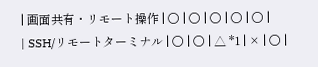| 画面共有・リモート操作 | ○ | ○ | ○ | ○ | ○ |
| SSH/リモートターミナル | ○ | ○ | △ *1 | × | ○ |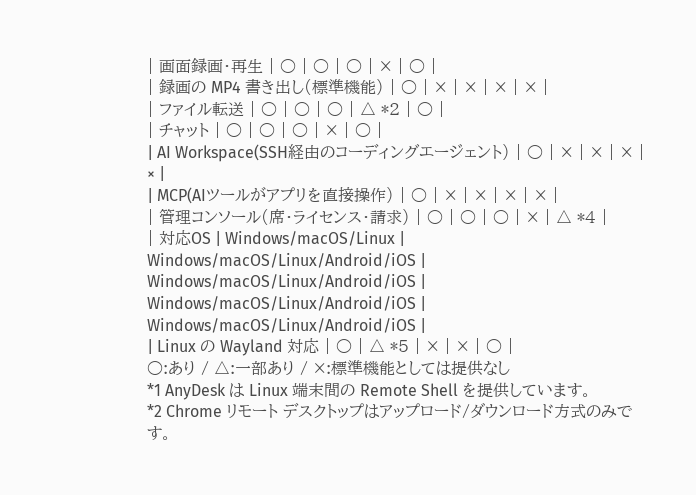| 画面録画・再生 | ○ | ○ | ○ | × | ○ |
| 録画の MP4 書き出し(標準機能) | ○ | × | × | × | × |
| ファイル転送 | ○ | ○ | ○ | △ *2 | ○ |
| チャット | ○ | ○ | ○ | × | ○ |
| AI Workspace(SSH経由のコーディングエージェント) | ○ | × | × | × | × |
| MCP(AIツールがアプリを直接操作) | ○ | × | × | × | × |
| 管理コンソール(席・ライセンス・請求) | ○ | ○ | ○ | × | △ *4 |
| 対応OS | Windows/macOS/Linux | Windows/macOS/Linux/Android/iOS | Windows/macOS/Linux/Android/iOS | Windows/macOS/Linux/Android/iOS | Windows/macOS/Linux/Android/iOS |
| Linux の Wayland 対応 | ○ | △ *5 | × | × | ○ |
○:あり / △:一部あり / ×:標準機能としては提供なし
*1 AnyDesk は Linux 端末間の Remote Shell を提供しています。
*2 Chrome リモート デスクトップはアップロード/ダウンロード方式のみです。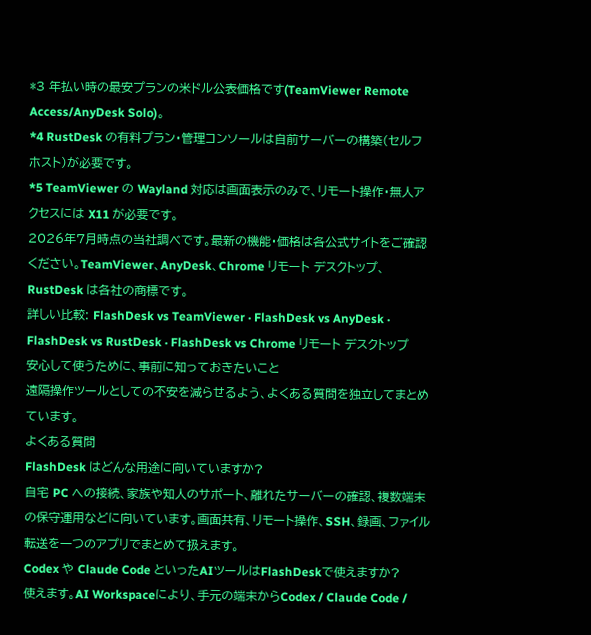*3 年払い時の最安プランの米ドル公表価格です(TeamViewer Remote Access/AnyDesk Solo)。
*4 RustDesk の有料プラン・管理コンソールは自前サーバーの構築(セルフホスト)が必要です。
*5 TeamViewer の Wayland 対応は画面表示のみで、リモート操作・無人アクセスには X11 が必要です。
2026年7月時点の当社調べです。最新の機能・価格は各公式サイトをご確認ください。TeamViewer、AnyDesk、Chrome リモート デスクトップ、RustDesk は各社の商標です。
詳しい比較: FlashDesk vs TeamViewer · FlashDesk vs AnyDesk · FlashDesk vs RustDesk · FlashDesk vs Chrome リモート デスクトップ
安心して使うために、事前に知っておきたいこと
遠隔操作ツールとしての不安を減らせるよう、よくある質問を独立してまとめています。
よくある質問
FlashDesk はどんな用途に向いていますか?
自宅 PC への接続、家族や知人のサポート、離れたサーバーの確認、複数端末の保守運用などに向いています。画面共有、リモート操作、SSH、録画、ファイル転送を一つのアプリでまとめて扱えます。
Codex や Claude Code といったAIツールはFlashDeskで使えますか?
使えます。AI Workspaceにより、手元の端末からCodex / Claude Code /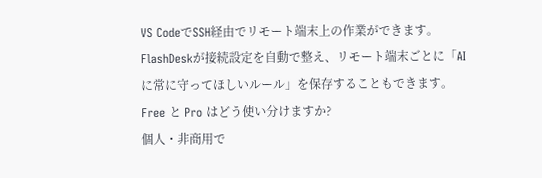VS CodeでSSH経由でリモート端末上の作業ができます。FlashDeskが接続設定を自動で整え、リモート端末ごとに「AIに常に守ってほしいルール」を保存することもできます。
Free と Pro はどう使い分けますか?
個人・非商用で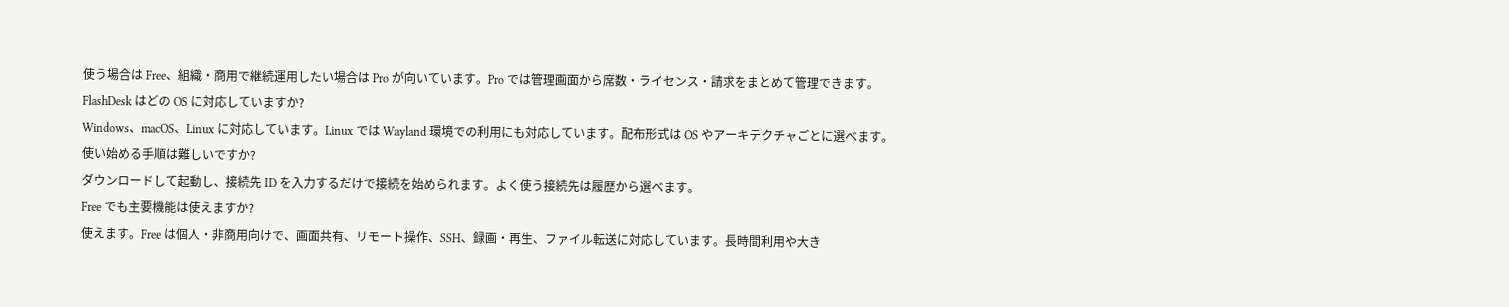使う場合は Free、組織・商用で継続運用したい場合は Pro が向いています。Pro では管理画面から席数・ライセンス・請求をまとめて管理できます。
FlashDesk はどの OS に対応していますか?
Windows、macOS、Linux に対応しています。Linux では Wayland 環境での利用にも対応しています。配布形式は OS やアーキテクチャごとに選べます。
使い始める手順は難しいですか?
ダウンロードして起動し、接続先 ID を入力するだけで接続を始められます。よく使う接続先は履歴から選べます。
Free でも主要機能は使えますか?
使えます。Free は個人・非商用向けで、画面共有、リモート操作、SSH、録画・再生、ファイル転送に対応しています。長時間利用や大き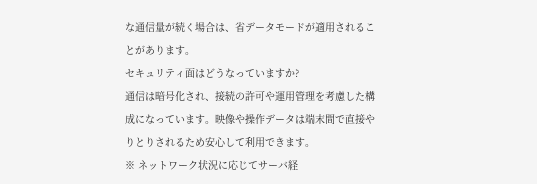な通信量が続く場合は、省データモードが適用されることがあります。
セキュリティ面はどうなっていますか?
通信は暗号化され、接続の許可や運用管理を考慮した構成になっています。映像や操作データは端末間で直接やりとりされるため安心して利用できます。
※ ネットワーク状況に応じてサーバ経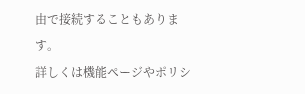由で接続することもあります。
詳しくは機能ページやポリシ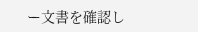ー文書を確認し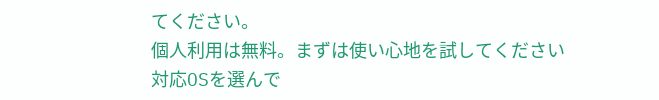てください。
個人利用は無料。まずは使い心地を試してください
対応OSを選んで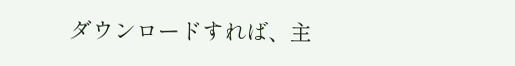ダウンロードすれば、主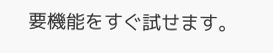要機能をすぐ試せます。